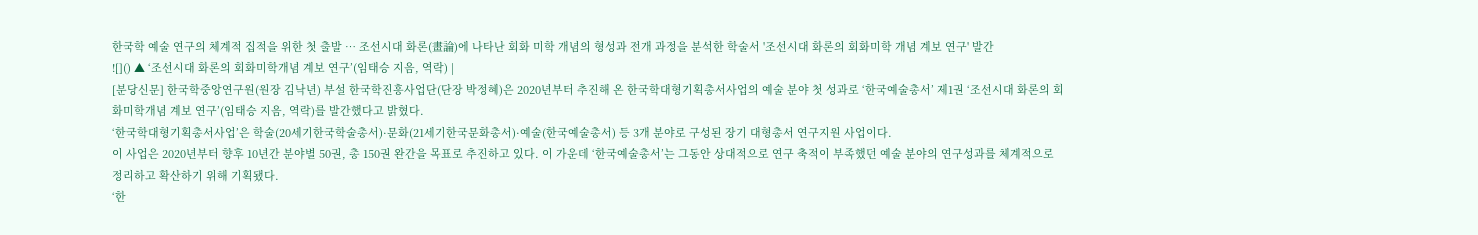한국학 예술 연구의 체계적 집적을 위한 첫 출발 … 조선시대 화론(畫論)에 나타난 회화 미학 개념의 형성과 전개 과정을 분석한 학술서 '조선시대 화론의 회화미학 개념 계보 연구' 발간
![]() ▲ ‘조선시대 화론의 회화미학개념 계보 연구’(임태승 지음, 역락) |
[분당신문] 한국학중앙연구원(원장 김낙년) 부설 한국학진흥사업단(단장 박정혜)은 2020년부터 추진해 온 한국학대형기획총서사업의 예술 분야 첫 성과로 ‘한국예술총서’ 제1권 ‘조선시대 화론의 회화미학개념 계보 연구’(임태승 지음, 역락)를 발간했다고 밝혔다.
‘한국학대형기획총서사업’은 학술(20세기한국학술총서)·문화(21세기한국문화총서)·예술(한국예술총서) 등 3개 분야로 구성된 장기 대형총서 연구지원 사업이다.
이 사업은 2020년부터 향후 10년간 분야별 50권, 총 150권 완간을 목표로 추진하고 있다. 이 가운데 ‘한국예술총서’는 그동안 상대적으로 연구 축적이 부족했던 예술 분야의 연구성과를 체계적으로 정리하고 확산하기 위해 기획됐다.
‘한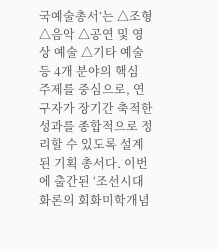국예술총서’는 △조형 △음악 △공연 및 영상 예술 △기타 예술 등 4개 분야의 핵심 주제를 중심으로, 연구자가 장기간 축적한 성과를 종합적으로 정리할 수 있도록 설계된 기획 총서다. 이번에 출간된 ‘조선시대 화론의 회화미학개념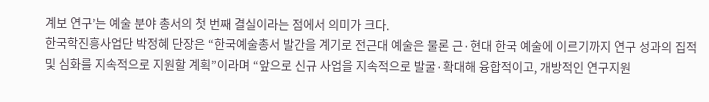계보 연구’는 예술 분야 총서의 첫 번째 결실이라는 점에서 의미가 크다.
한국학진흥사업단 박정혜 단장은 “한국예술총서 발간을 계기로 전근대 예술은 물론 근·현대 한국 예술에 이르기까지 연구 성과의 집적 및 심화를 지속적으로 지원할 계획”이라며 “앞으로 신규 사업을 지속적으로 발굴·확대해 융합적이고, 개방적인 연구지원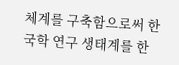체계를 구축함으로써 한국학 연구 생태계를 한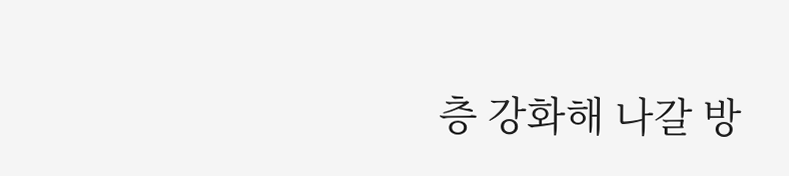층 강화해 나갈 방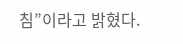침”이라고 밝혔다.